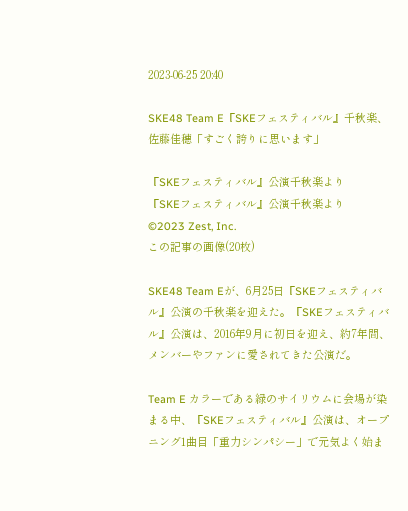2023-06-25 20:40

SKE48 Team E『SKEフェスティバル』千秋楽、佐藤佳穂「すごく誇りに思います」

『SKEフェスティバル』公演千秋楽より
『SKEフェスティバル』公演千秋楽より
©2023 Zest, Inc.
この記事の画像(20枚)

SKE48 Team Eが、6月25日『SKEフェスティバル』公演の千秋楽を迎えた。『SKEフェスティバル』公演は、2016年9月に初日を迎え、約7年間、メンバーやファンに愛されてきた公演だ。

Team E カラーである緑のサイリウムに会場が染まる中、『SKEフェスティバル』公演は、オープニング1曲目「重力シンパシー」で元気よく始ま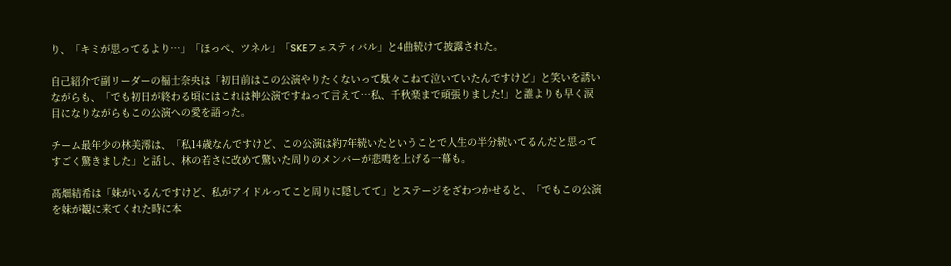り、「キミが思ってるより…」「ほっぺ、ツネル」「SKEフェスティバル」と4曲続けて披露された。

自己紹介で副リーダーの福士奈央は「初日前はこの公演やりたくないって駄々こねて泣いていたんですけど」と笑いを誘いながらも、「でも初日が終わる頃にはこれは神公演ですねって言えて…私、千秋楽まで頑張りました!」と誰よりも早く涙目になりながらもこの公演への愛を語った。

チーム最年少の林美澪は、「私14歳なんですけど、この公演は約7年続いたということで人生の半分続いてるんだと思ってすごく驚きました」と話し、林の若さに改めて驚いた周りのメンバーが悲鳴を上げる一幕も。

髙畑結希は「妹がいるんですけど、私がアイドルってこと周りに隠してて」とステージをざわつかせると、「でもこの公演を妹が観に来てくれた時に本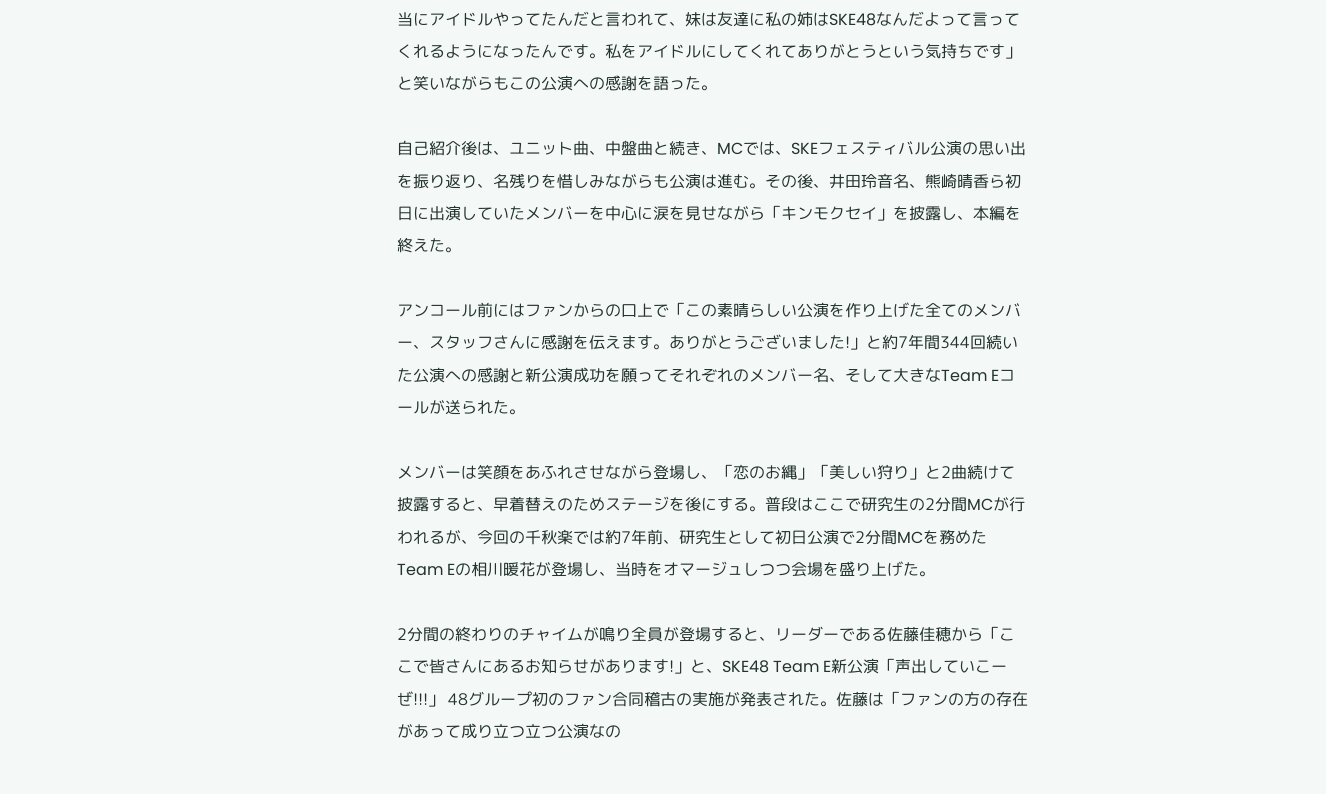当にアイドルやってたんだと言われて、妹は友達に私の姉はSKE48なんだよって言ってくれるようになったんです。私をアイドルにしてくれてありがとうという気持ちです」と笑いながらもこの公演への感謝を語った。

自己紹介後は、ユニット曲、中盤曲と続き、MCでは、SKEフェスティバル公演の思い出を振り返り、名残りを惜しみながらも公演は進む。その後、井田玲音名、熊崎晴香ら初日に出演していたメンバーを中心に涙を見せながら「キンモクセイ」を披露し、本編を終えた。

アンコール前にはファンからの口上で「この素晴らしい公演を作り上げた全てのメンバー、スタッフさんに感謝を伝えます。ありがとうございました!」と約7年間344回続いた公演への感謝と新公演成功を願ってそれぞれのメンバー名、そして大きなTeam Eコールが送られた。

メンバーは笑顔をあふれさせながら登場し、「恋のお縄」「美しい狩り」と2曲続けて披露すると、早着替えのためステージを後にする。普段はここで研究生の2分間MCが行われるが、今回の千秋楽では約7年前、研究生として初日公演で2分間MCを務めたTeam Eの相川暖花が登場し、当時をオマージュしつつ会場を盛り上げた。

2分間の終わりのチャイムが鳴り全員が登場すると、リーダーである佐藤佳穂から「ここで皆さんにあるお知らせがあります!」と、SKE48 Team E新公演「声出していこーぜ!!!」 48グループ初のファン合同稽古の実施が発表された。佐藤は「ファンの方の存在があって成り立つ立つ公演なの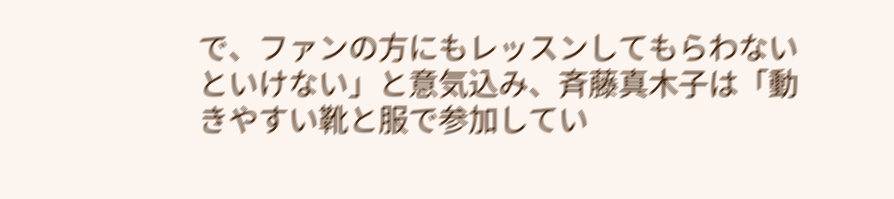で、ファンの方にもレッスンしてもらわないといけない」と意気込み、斉藤真木子は「動きやすい靴と服で参加してい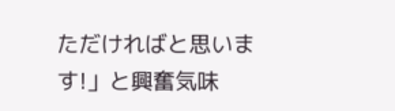ただければと思います!」と興奮気味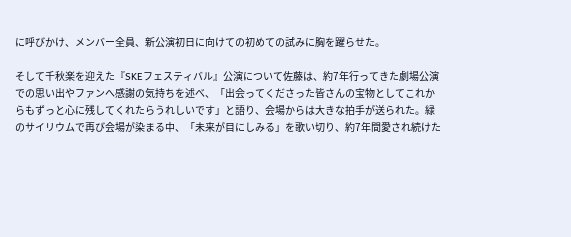に呼びかけ、メンバー全員、新公演初日に向けての初めての試みに胸を躍らせた。

そして千秋楽を迎えた『SKEフェスティバル』公演について佐藤は、約7年行ってきた劇場公演での思い出やファンへ感謝の気持ちを述べ、「出会ってくださった皆さんの宝物としてこれからもずっと心に残してくれたらうれしいです」と語り、会場からは大きな拍手が送られた。緑のサイリウムで再び会場が染まる中、「未来が目にしみる」を歌い切り、約7年間愛され続けた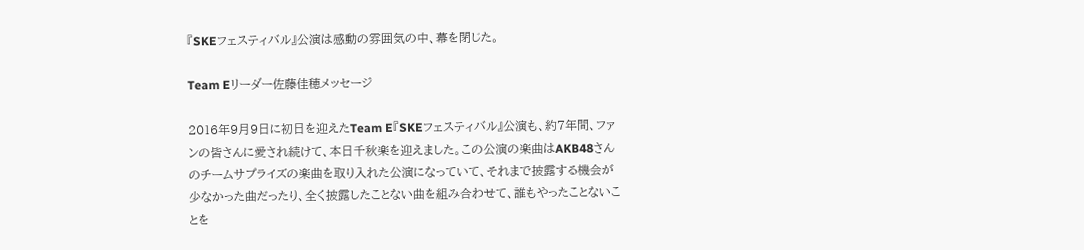『SKEフェスティバル』公演は感動の雰囲気の中、幕を閉じた。

Team Eリーダー佐藤佳穂メッセージ

2016年9月9日に初日を迎えたTeam E『SKEフェスティバル』公演も、約7年間、ファンの皆さんに愛され続けて、本日千秋楽を迎えました。この公演の楽曲はAKB48さんのチームサプライズの楽曲を取り入れた公演になっていて、それまで披露する機会が少なかった曲だったり、全く披露したことない曲を組み合わせて、誰もやったことないことを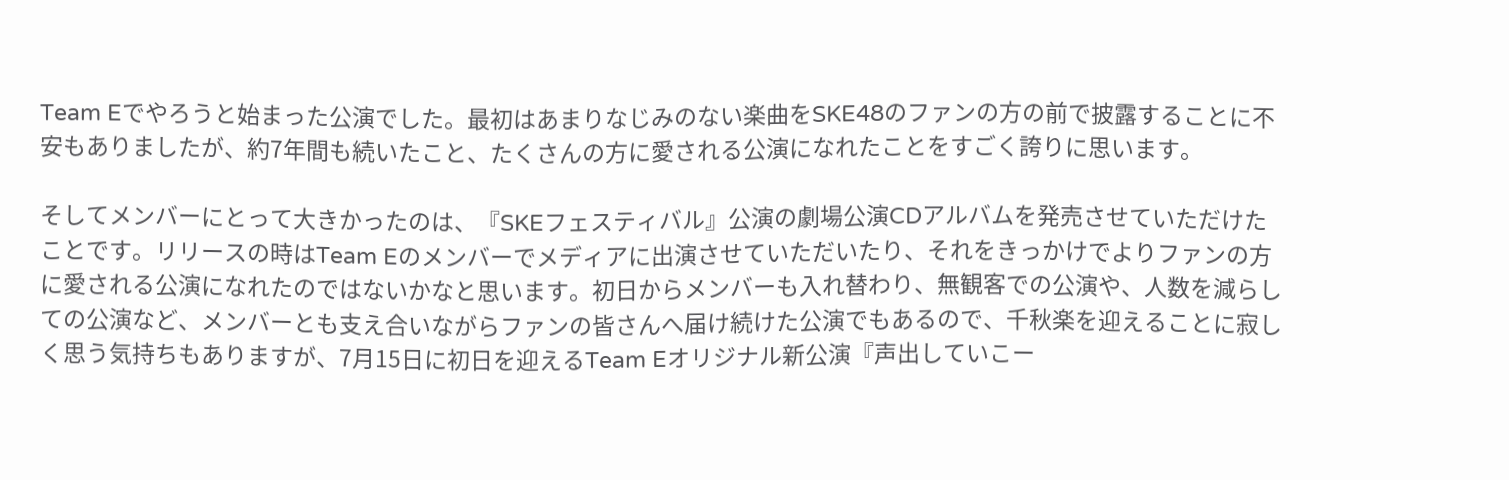Team Eでやろうと始まった公演でした。最初はあまりなじみのない楽曲をSKE48のファンの方の前で披露することに不安もありましたが、約7年間も続いたこと、たくさんの方に愛される公演になれたことをすごく誇りに思います。

そしてメンバーにとって大きかったのは、『SKEフェスティバル』公演の劇場公演CDアルバムを発売させていただけたことです。リリースの時はTeam Eのメンバーでメディアに出演させていただいたり、それをきっかけでよりファンの方に愛される公演になれたのではないかなと思います。初日からメンバーも入れ替わり、無観客での公演や、人数を減らしての公演など、メンバーとも支え合いながらファンの皆さんへ届け続けた公演でもあるので、千秋楽を迎えることに寂しく思う気持ちもありますが、7月15日に初日を迎えるTeam Eオリジナル新公演『声出していこー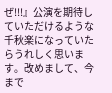ぜ!!!』公演を期待していただけるような千秋楽になっていたらうれしく思います。改めまして、今まで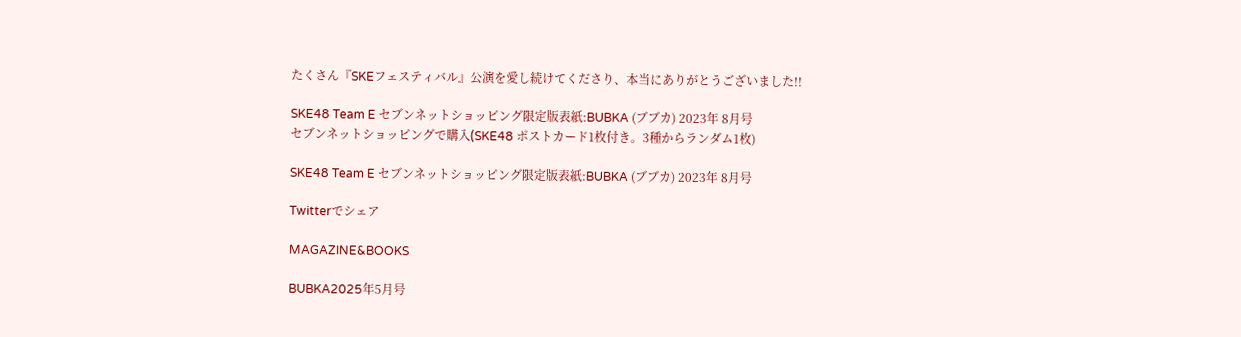たくさん『SKEフェスティバル』公演を愛し続けてくださり、本当にありがとうございました!!

SKE48 Team E セブンネットショッピング限定版表紙:BUBKA (ブブカ) 2023年 8月号
セブンネットショッピングで購入(SKE48 ポストカード1枚付き。3種からランダム1枚)

SKE48 Team E セブンネットショッピング限定版表紙:BUBKA (ブブカ) 2023年 8月号

Twitterでシェア

MAGAZINE&BOOKS

BUBKA2025年5月号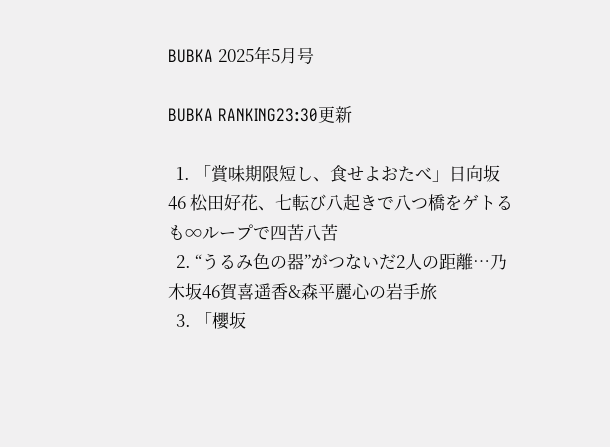BUBKA 2025年5月号

BUBKA RANKING23:30更新

  1. 「賞味期限短し、食せよおたべ」日向坂46 松田好花、七転び八起きで八つ橋をゲトるも∞ループで四苦八苦
  2. “うるみ色の器”がつないだ2人の距離…乃木坂46賀喜遥香&森平麗心の岩手旅
  3. 「櫻坂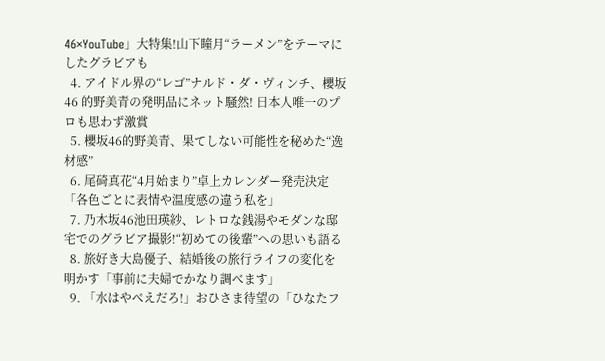46×YouTube」大特集!山下瞳月“ラーメン”をテーマにしたグラビアも
  4. アイドル界の“レゴ”ナルド・ダ・ヴィンチ、櫻坂46 的野美青の発明品にネット騒然! 日本人唯一のプロも思わず激賞
  5. 櫻坂46的野美青、果てしない可能性を秘めた“逸材感”
  6. 尾碕真花“4月始まり”卓上カレンダー発売決定「各色ごとに表情や温度感の違う私を」
  7. 乃木坂46池田瑛紗、レトロな銭湯やモダンな邸宅でのグラビア撮影!“初めての後輩”への思いも語る
  8. 旅好き大島優子、結婚後の旅行ライフの変化を明かす「事前に夫婦でかなり調べます」
  9. 「水はやべえだろ!」おひさま待望の「ひなたフ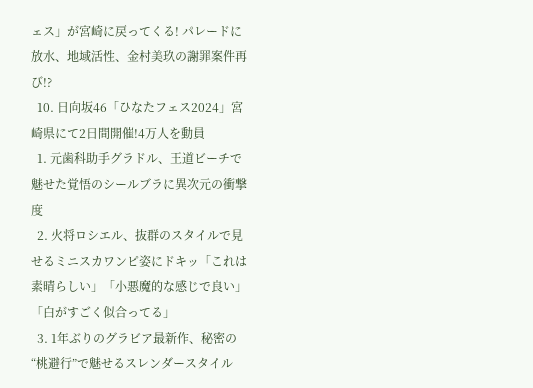ェス」が宮崎に戻ってくる! パレードに放水、地域活性、金村美玖の謝罪案件再び!?
  10. 日向坂46「ひなたフェス2024」宮崎県にて2日間開催!4万人を動員
  1. 元歯科助手グラドル、王道ビーチで魅せた覚悟のシールブラに異次元の衝撃度
  2. 火将ロシエル、抜群のスタイルで見せるミニスカワンピ姿にドキッ「これは素晴らしい」「小悪魔的な感じで良い」「白がすごく似合ってる」
  3. 1年ぶりのグラビア最新作、秘密の“桃避行”で魅せるスレンダースタイル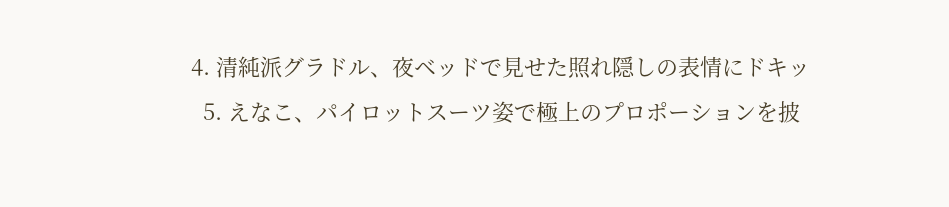4. 清純派グラドル、夜ベッドで見せた照れ隠しの表情にドキッ
  5. えなこ、パイロットスーツ姿で極上のプロポーションを披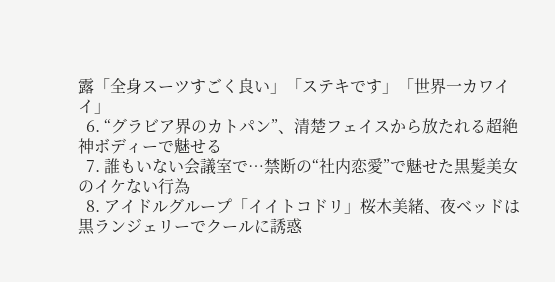露「全身スーツすごく良い」「ステキです」「世界一カワイイ」
  6. “グラビア界のカトパン”、清楚フェイスから放たれる超絶神ボディーで魅せる
  7. 誰もいない会議室で…禁断の“社内恋愛”で魅せた黒髪美女のイケない行為
  8. アイドルグループ「イイトコドリ」桜木美緒、夜ベッドは黒ランジェリーでクールに誘惑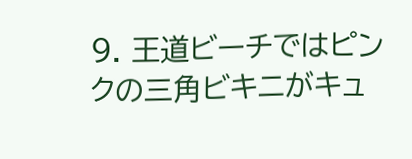9. 王道ビーチではピンクの三角ビキニがキュ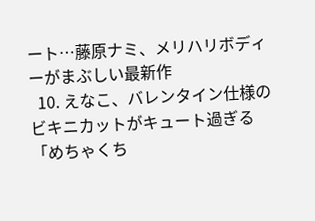ート…藤原ナミ、メリハリボディーがまぶしい最新作
  10. えなこ、バレンタイン仕様のビキニカットがキュート過ぎる「めちゃくち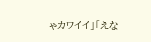ゃカワイイ」「えな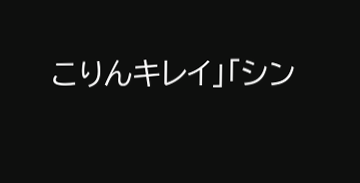こりんキレイ」「シン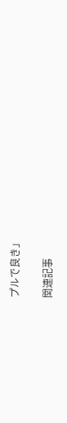プルで良き」

関連記事